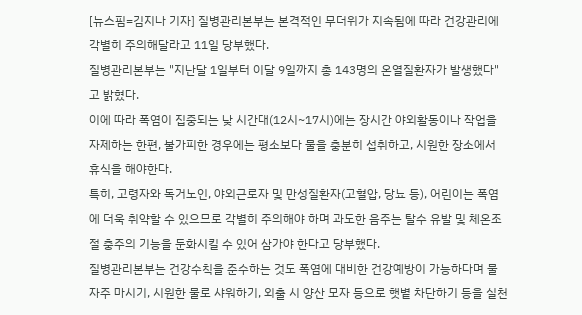[뉴스핌=김지나 기자] 질병관리본부는 본격적인 무더위가 지속됨에 따라 건강관리에 각별히 주의해달라고 11일 당부했다.
질병관리본부는 "지난달 1일부터 이달 9일까지 총 143명의 온열질환자가 발생했다"고 밝혔다.
이에 따라 폭염이 집중되는 낮 시간대(12시~17시)에는 장시간 야외활동이나 작업을 자제하는 한편, 불가피한 경우에는 평소보다 물을 충분히 섭취하고, 시원한 장소에서 휴식을 해야한다.
특히, 고령자와 독거노인, 야외근로자 및 만성질환자(고혈압, 당뇨 등), 어린이는 폭염에 더욱 취약할 수 있으므로 각별히 주의해야 하며 과도한 음주는 탈수 유발 및 체온조절 충주의 기능을 둔화시킬 수 있어 삼가야 한다고 당부했다.
질병관리본부는 건강수칙을 준수하는 것도 폭염에 대비한 건강예방이 가능하다며 물 자주 마시기, 시원한 물로 샤워하기, 외출 시 양산 모자 등으로 햇볕 차단하기 등을 실천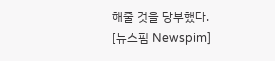해줄 것을 당부했다.
[뉴스핌 Newspim]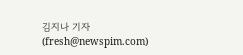김지나 기자 (fresh@newspim.com)